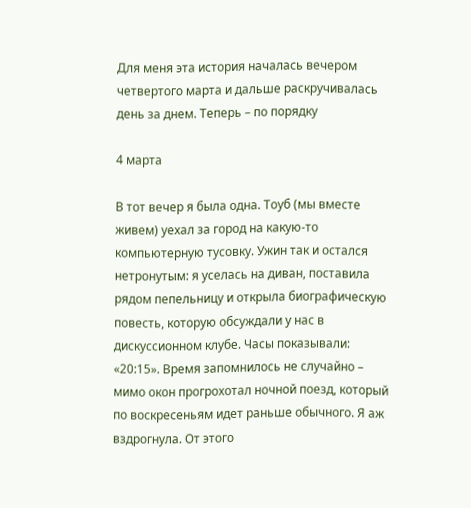Для меня эта история началась вечером четвертого марта и дальше раскручивалась день за днем. Теперь – по порядку

4 марта

В тот вечер я была одна. Тоуб (мы вместе живем) уехал за город на какую-то компьютерную тусовку. Ужин так и остался нетронутым: я уселась на диван, поставила рядом пепельницу и открыла биографическую повесть, которую обсуждали у нас в дискуссионном клубе. Часы показывали: «20:15». Время запомнилось не случайно – мимо окон прогрохотал ночной поезд, который по воскресеньям идет раньше обычного. Я аж вздрогнула. От этого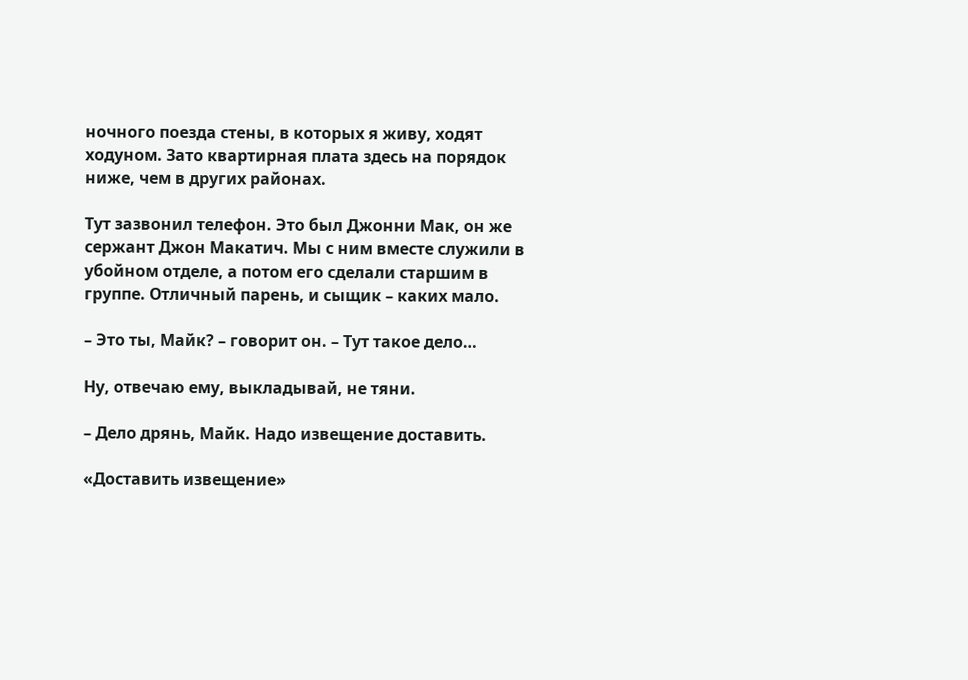ночного поезда стены, в которых я живу, ходят ходуном. Зато квартирная плата здесь на порядок ниже, чем в других районах.

Тут зазвонил телефон. Это был Джонни Мак, он же сержант Джон Макатич. Мы с ним вместе служили в убойном отделе, а потом его сделали старшим в группе. Отличный парень, и сыщик – каких мало.

– Это ты, Майк? – говорит он. – Тут такое дело…

Ну, отвечаю ему, выкладывай, не тяни.

– Дело дрянь, Майк. Надо извещение доставить.

«Доставить извещение»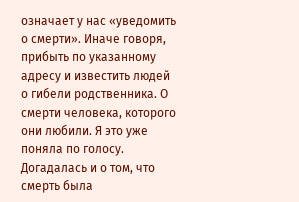означает у нас «уведомить о смерти». Иначе говоря, прибыть по указанному адресу и известить людей о гибели родственника. О смерти человека, которого они любили. Я это уже поняла по голосу. Догадалась и о том, что смерть была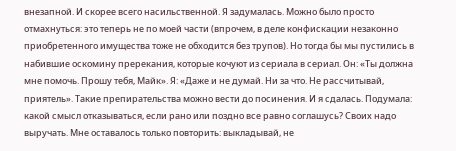внезапной. И скорее всего насильственной. Я задумалась. Можно было просто отмахнуться: это теперь не по моей части (впрочем, в деле конфискации незаконно приобретенного имущества тоже не обходится без трупов). Но тогда бы мы пустились в набившие оскомину пререкания, которые кочуют из сериала в сериал. Он: «Ты должна мне помочь. Прошу тебя, Майк». Я: «Даже и не думай. Ни за что. Не рассчитывай, приятель». Такие препирательства можно вести до посинения. И я сдалась. Подумала: какой смысл отказываться, если рано или поздно все равно соглашусь? Своих надо выручать. Мне оставалось только повторить: выкладывай, не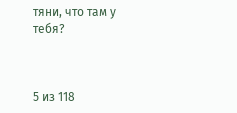тяни, что там у тебя?



5 из 118